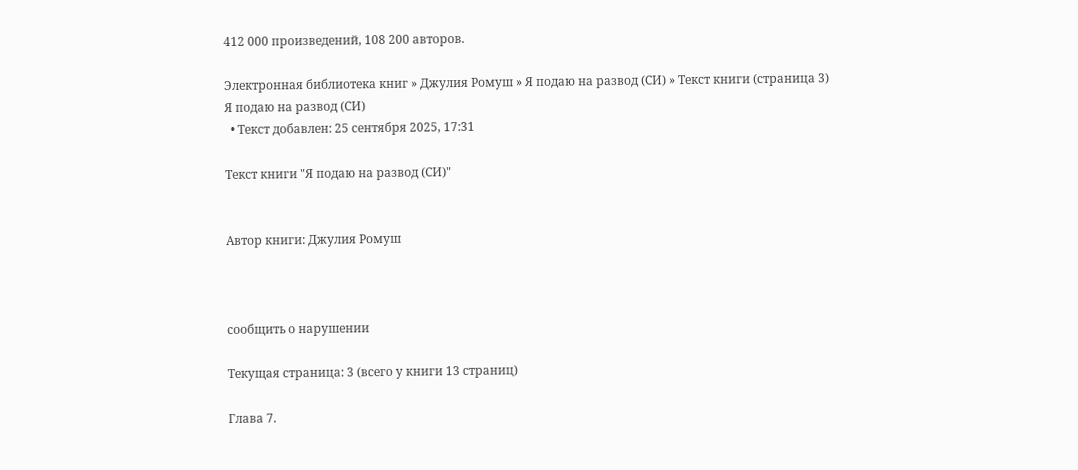412 000 произведений, 108 200 авторов.

Электронная библиотека книг » Джулия Ромуш » Я подаю на развод (СИ) » Текст книги (страница 3)
Я подаю на развод (СИ)
  • Текст добавлен: 25 сентября 2025, 17:31

Текст книги "Я подаю на развод (СИ)"


Автор книги: Джулия Ромуш



сообщить о нарушении

Текущая страница: 3 (всего у книги 13 страниц)

Глава 7.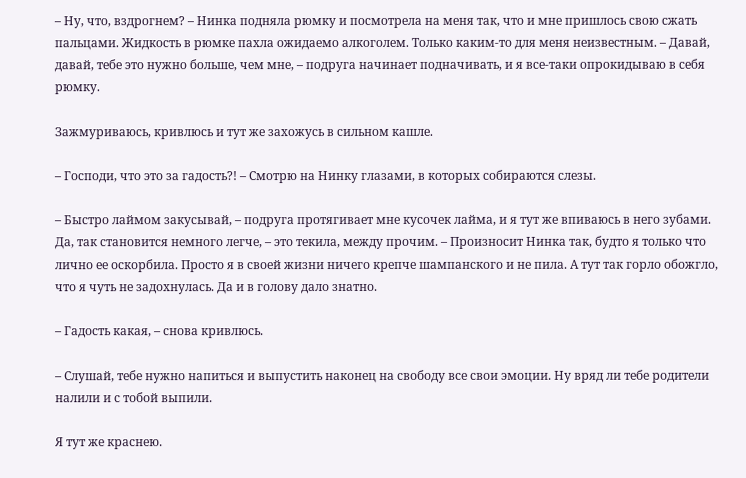– Ну, что, вздрогнем? – Нинка подняла рюмку и посмотрела на меня так, что и мне пришлось свою сжать пальцами. Жидкость в рюмке пахла ожидаемо алкоголем. Только каким-то для меня неизвестным. – Давай, давай, тебе это нужно больше, чем мне, – подруга начинает подначивать, и я все-таки опрокидываю в себя рюмку.

Зажмуриваюсь, кривлюсь и тут же захожусь в сильном кашле.

– Господи, что это за гадость?! – Смотрю на Нинку глазами, в которых собираются слезы.

– Быстро лаймом закусывай, – подруга протягивает мне кусочек лайма, и я тут же впиваюсь в него зубами. Да, так становится немного легче, – это текила, между прочим. – Произносит Нинка так, будто я только что лично ее оскорбила. Просто я в своей жизни ничего крепче шампанского и не пила. А тут так горло обожгло, что я чуть не задохнулась. Да и в голову дало знатно.

– Гадость какая, – снова кривлюсь.

– Слушай, тебе нужно напиться и выпустить наконец на свободу все свои эмоции. Ну вряд ли тебе родители налили и с тобой выпили.

Я тут же краснею.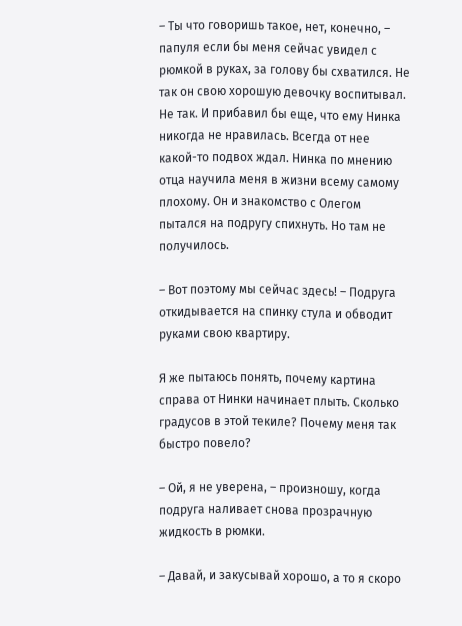– Ты что говоришь такое, нет, конечно, – папуля если бы меня сейчас увидел с рюмкой в руках, за голову бы схватился. Не так он свою хорошую девочку воспитывал. Не так. И прибавил бы еще, что ему Нинка никогда не нравилась. Всегда от нее какой-то подвох ждал. Нинка по мнению отца научила меня в жизни всему самому плохому. Он и знакомство с Олегом пытался на подругу спихнуть. Но там не получилось.

– Вот поэтому мы сейчас здесь! – Подруга откидывается на спинку стула и обводит руками свою квартиру.

Я же пытаюсь понять, почему картина справа от Нинки начинает плыть. Сколько градусов в этой текиле? Почему меня так быстро повело?

– Ой, я не уверена, – произношу, когда подруга наливает снова прозрачную жидкость в рюмки.

– Давай, и закусывай хорошо, а то я скоро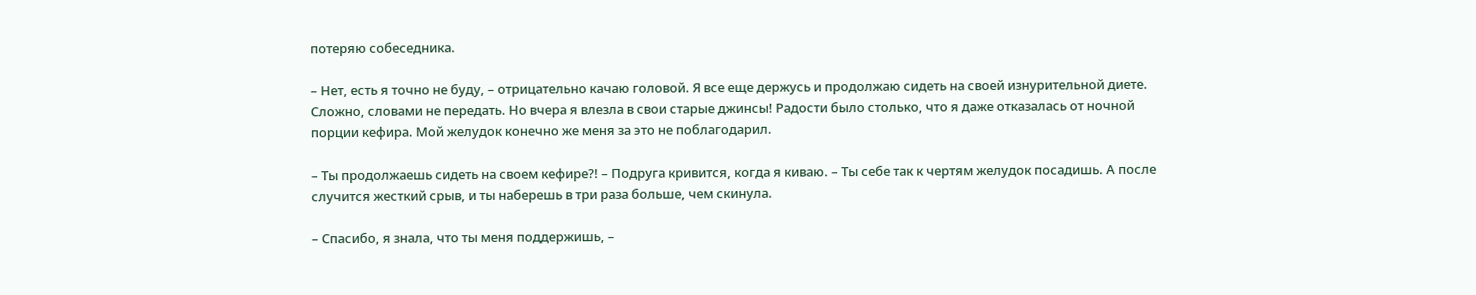потеряю собеседника.

– Нет, есть я точно не буду, – отрицательно качаю головой. Я все еще держусь и продолжаю сидеть на своей изнурительной диете. Сложно, словами не передать. Но вчера я влезла в свои старые джинсы! Радости было столько, что я даже отказалась от ночной порции кефира. Мой желудок конечно же меня за это не поблагодарил.

– Ты продолжаешь сидеть на своем кефире?! – Подруга кривится, когда я киваю. – Ты себе так к чертям желудок посадишь. А после случится жесткий срыв, и ты наберешь в три раза больше, чем скинула.

– Спасибо, я знала, что ты меня поддержишь, –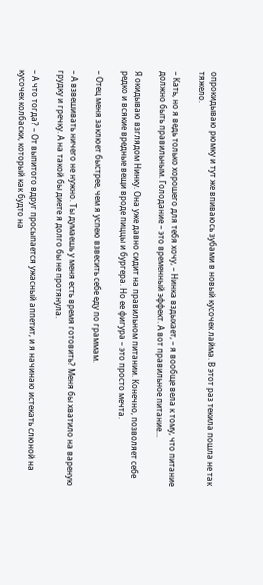опрокидываю рюмку и тут же впиваюсь зубами в новый кусочек лайма. В этот раз текила пошла не так тяжело.

– Кать, но я ведь только хорошего для тебя хочу, – Нинка вздыхает, – я вообще вела к тому, что питание должно быть правильным. Голодание – это временный эффект. А вот правильное питание...

Я окидываю взглядом Нинку. Она уже давно сидит на правильном питании. Конечно, позволяет себе редко и всякие вредные вещи вроде пиццы и бургера. Но ее фигура – это просто мечта.

– Отец меня заклюет быстрее, чем я успею взвесить себе еду по граммам.

– А взвешивать ничего не нужно. Ты думаешь у меня есть время готовить? Меня бы хватило на вареную грудку и гречку. А на такой бы диете я долго бы не протянула.

– А что тогда? – От выпитого вдруг просыпается ужасный аппетит, и я начинаю истекать слюной на кусочек колбаски, который как будто на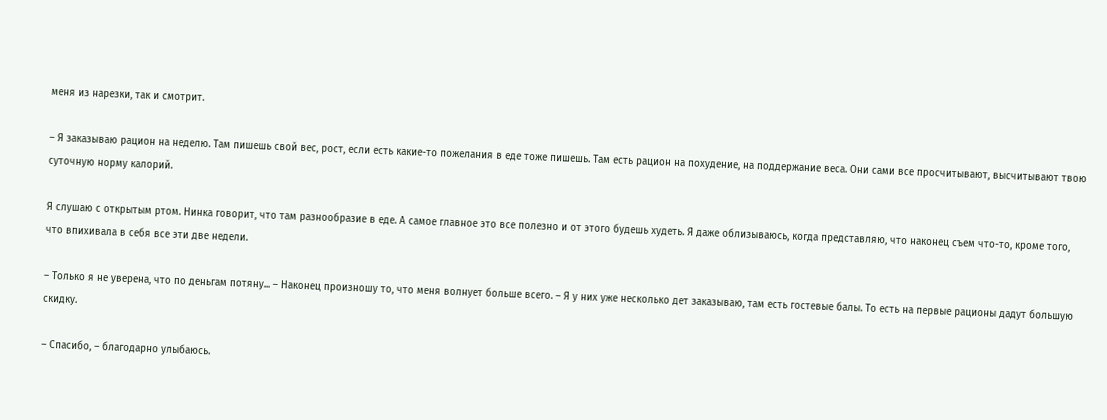меня из нарезки, так и смотрит.

– Я заказываю рацион на неделю. Там пишешь свой вес, рост, если есть какие-то пожелания в еде тоже пишешь. Там есть рацион на похудение, на поддержание веса. Они сами все просчитывают, высчитывают твою суточную норму калорий.

Я слушаю с открытым ртом. Нинка говорит, что там разнообразие в еде. А самое главное это все полезно и от этого будешь худеть. Я даже облизываюсь, когда представляю, что наконец съем что-то, кроме того, что впихивала в себя все эти две недели.

– Только я не уверена, что по деньгам потяну... – Наконец произношу то, что меня волнует больше всего. – Я у них уже несколько дет заказываю, там есть гостевые балы. То есть на первые рационы дадут большую скидку.

– Спасибо, – благодарно улыбаюсь.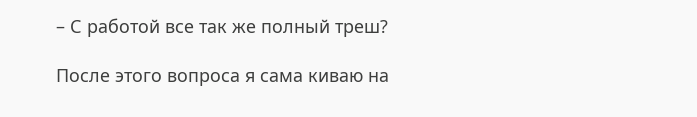– С работой все так же полный треш?

После этого вопроса я сама киваю на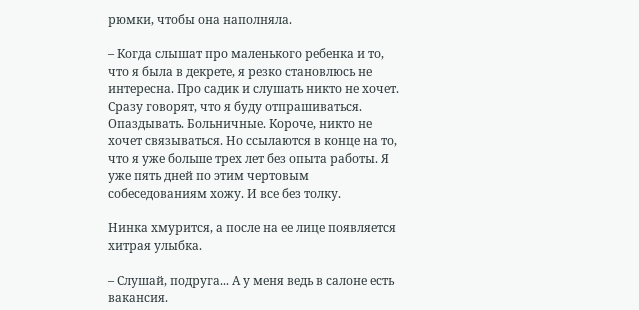рюмки, чтобы она наполняла.

– Когда слышат про маленького ребенка и то, что я была в декрете, я резко становлюсь не интересна. Про садик и слушать никто не хочет. Сразу говорят, что я буду отпрашиваться. Опаздывать. Больничные. Короче, никто не хочет связываться. Но ссылаются в конце на то, что я уже больше трех лет без опыта работы. Я уже пять дней по этим чертовым собеседованиям хожу. И все без толку.

Нинка хмурится, а после на ее лице появляется хитрая улыбка.

– Слушай, подруга... А у меня ведь в салоне есть вакансия.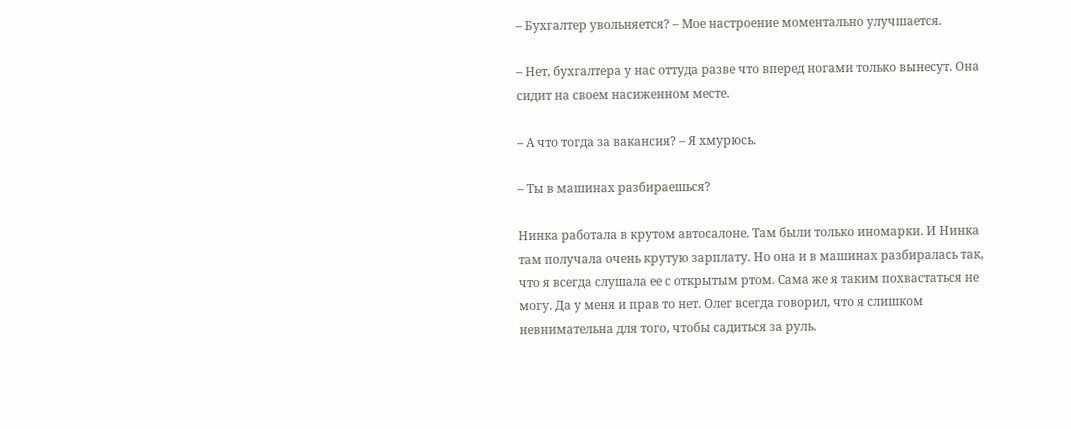– Бухгалтер увольняется? – Мое настроение моментально улучшается.

– Нет, бухгалтера у нас оттуда разве что вперед ногами только вынесут. Она сидит на своем насиженном месте.

– А что тогда за вакансия? – Я хмурюсь.

– Ты в машинах разбираешься?

Нинка работала в крутом автосалоне. Там были только иномарки. И Нинка там получала очень крутую зарплату. Но она и в машинах разбиралась так, что я всегда слушала ее с открытым ртом. Сама же я таким похвастаться не могу. Да у меня и прав то нет. Олег всегда говорил, что я слишком невнимательна для того, чтобы садиться за руль.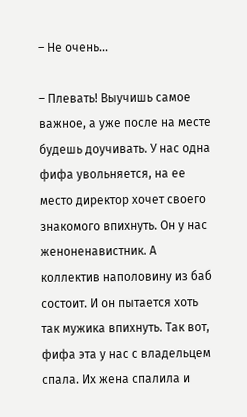– Не очень...

– Плевать! Выучишь самое важное, а уже после на месте будешь доучивать. У нас одна фифа увольняется, на ее место директор хочет своего знакомого впихнуть. Он у нас женоненавистник. А коллектив наполовину из баб состоит. И он пытается хоть так мужика впихнуть. Так вот, фифа эта у нас с владельцем спала. Их жена спалила и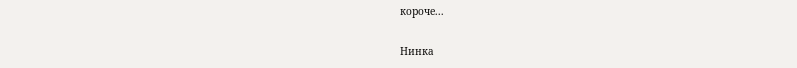короче...

Нинка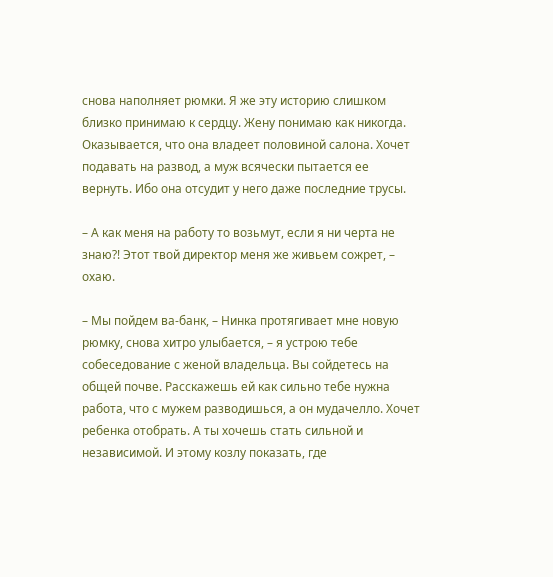снова наполняет рюмки. Я же эту историю слишком близко принимаю к сердцу. Жену понимаю как никогда. Оказывается, что она владеет половиной салона. Хочет подавать на развод, а муж всячески пытается ее вернуть. Ибо она отсудит у него даже последние трусы.

– А как меня на работу то возьмут, если я ни черта не знаю?! Этот твой директор меня же живьем сожрет, – охаю.

– Мы пойдем ва-банк, – Нинка протягивает мне новую рюмку, снова хитро улыбается, – я устрою тебе собеседование с женой владельца. Вы сойдетесь на общей почве. Расскажешь ей как сильно тебе нужна работа, что с мужем разводишься, а он мудачелло. Хочет ребенка отобрать. А ты хочешь стать сильной и независимой. И этому козлу показать, где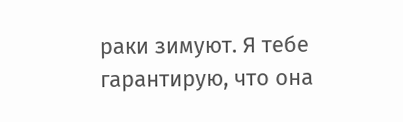раки зимуют. Я тебе гарантирую, что она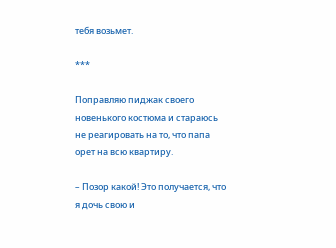тебя возьмет.

***

Поправляю пиджак своего новенького костюма и стараюсь не реагировать на то, что папа орет на всю квартиру.

– Позор какой! Это получается, что я дочь свою и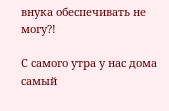внука обеспечивать не могу?!

С самого утра у нас дома самый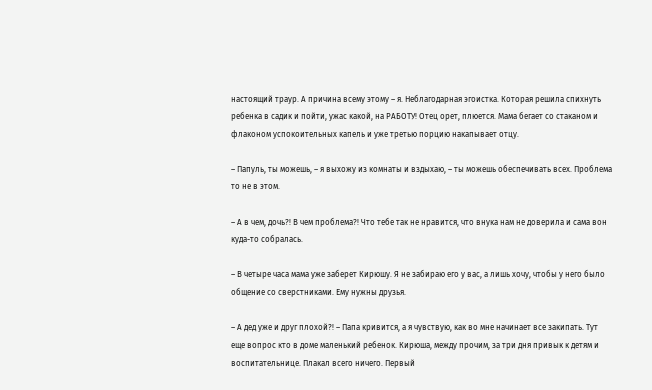настоящий траур. А причина всему этому – я. Неблагодарная эгоистка. Которая решила спихнуть ребенка в садик и пойти, ужас какой, на РАБОТУ! Отец орет, плюется. Мама бегает со стаканом и флаконом успокоительных капель и уже третью порцию накапывает отцу.

– Папуль, ты можешь, – я выхожу из комнаты и вздыхаю, – ты можешь обеспечивать всех. Проблема то не в этом.

– А в чем, дочь?! В чем проблема?! Что тебе так не нравится, что внука нам не доверила и сама вон куда-то собралась.

– В четыре часа мама уже заберет Кирюшу. Я не забираю его у вас, а лишь хочу, чтобы у него было общение со сверстниками. Ему нужны друзья.

– А дед уже и друг плохой?! – Папа кривится, а я чувствую, как во мне начинает все закипать. Тут еще вопрос кто в доме маленький ребенок. Кирюша, между прочим, за три дня привык к детям и воспитательнице. Плакал всего ничего. Первый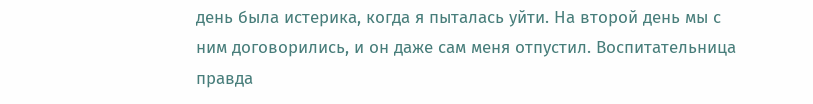день была истерика, когда я пыталась уйти. На второй день мы с ним договорились, и он даже сам меня отпустил. Воспитательница правда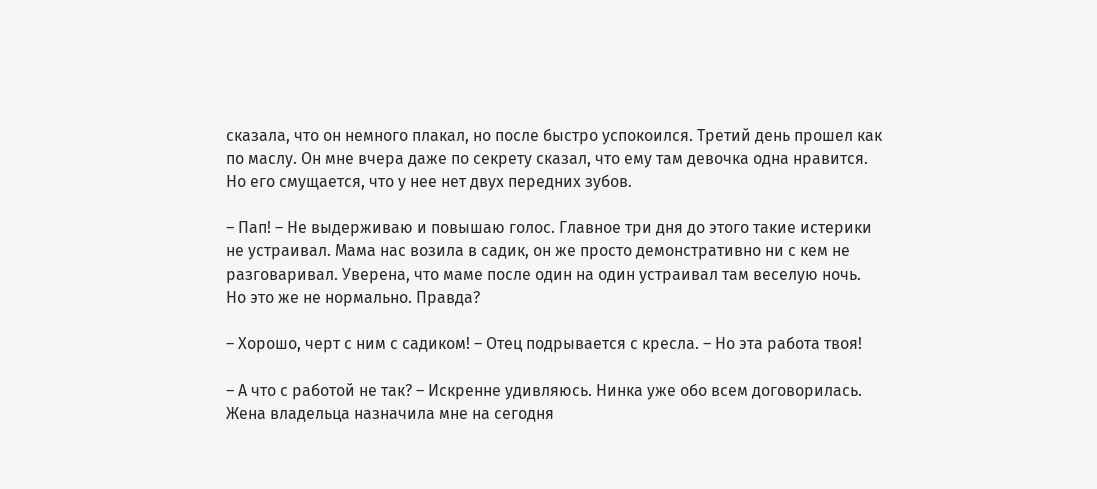сказала, что он немного плакал, но после быстро успокоился. Третий день прошел как по маслу. Он мне вчера даже по секрету сказал, что ему там девочка одна нравится. Но его смущается, что у нее нет двух передних зубов.

– Пап! – Не выдерживаю и повышаю голос. Главное три дня до этого такие истерики не устраивал. Мама нас возила в садик, он же просто демонстративно ни с кем не разговаривал. Уверена, что маме после один на один устраивал там веселую ночь. Но это же не нормально. Правда?

– Хорошо, черт с ним с садиком! – Отец подрывается с кресла. – Но эта работа твоя!

– А что с работой не так? – Искренне удивляюсь. Нинка уже обо всем договорилась. Жена владельца назначила мне на сегодня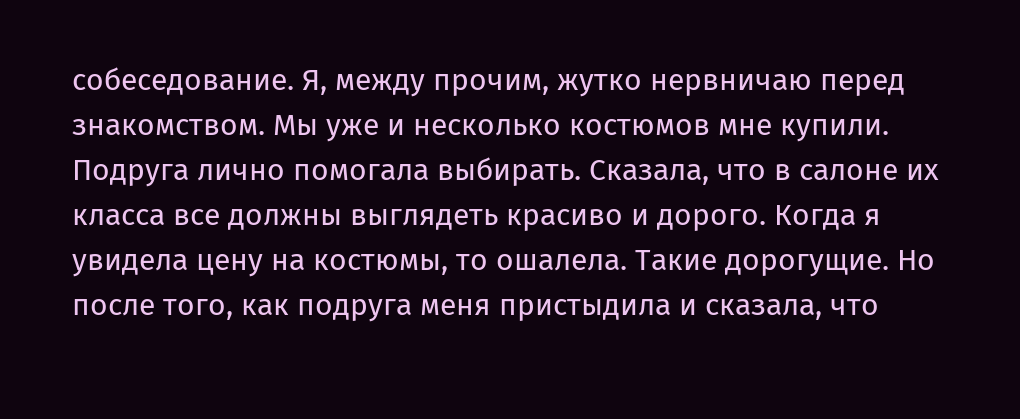собеседование. Я, между прочим, жутко нервничаю перед знакомством. Мы уже и несколько костюмов мне купили. Подруга лично помогала выбирать. Сказала, что в салоне их класса все должны выглядеть красиво и дорого. Когда я увидела цену на костюмы, то ошалела. Такие дорогущие. Но после того, как подруга меня пристыдила и сказала, что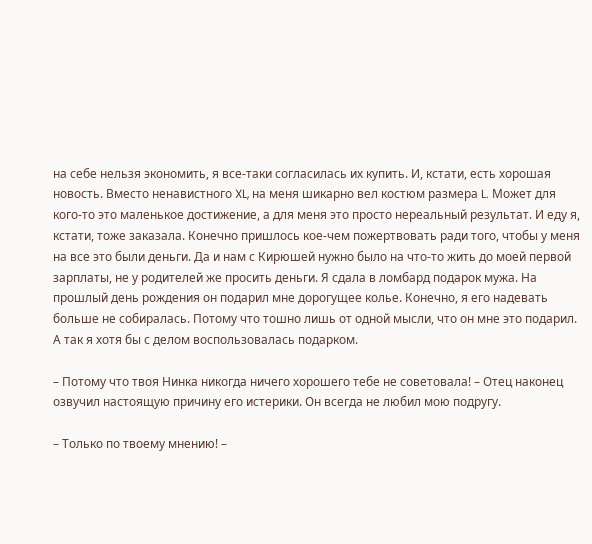на себе нельзя экономить, я все-таки согласилась их купить. И, кстати, есть хорошая новость. Вместо ненавистного XL, на меня шикарно вел костюм размера L. Может для кого-то это маленькое достижение, а для меня это просто нереальный результат. И еду я, кстати, тоже заказала. Конечно пришлось кое-чем пожертвовать ради того, чтобы у меня на все это были деньги. Да и нам с Кирюшей нужно было на что-то жить до моей первой зарплаты, не у родителей же просить деньги. Я сдала в ломбард подарок мужа. На прошлый день рождения он подарил мне дорогущее колье. Конечно, я его надевать больше не собиралась. Потому что тошно лишь от одной мысли, что он мне это подарил. А так я хотя бы с делом воспользовалась подарком.

– Потому что твоя Нинка никогда ничего хорошего тебе не советовала! – Отец наконец озвучил настоящую причину его истерики. Он всегда не любил мою подругу.

– Только по твоему мнению! –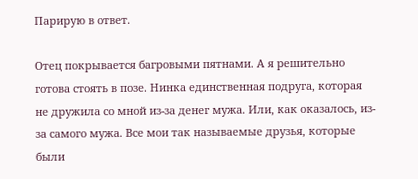Парирую в ответ.

Отец покрывается багровыми пятнами. А я решительно готова стоять в позе. Нинка единственная подруга, которая не дружила со мной из-за денег мужа. Или, как оказалось, из-за самого мужа. Все мои так называемые друзья, которые были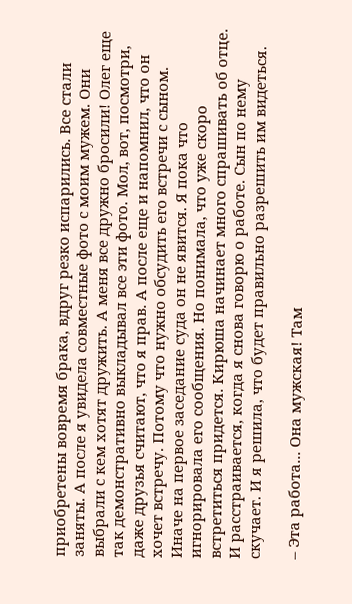приобретены вовремя брака, вдруг резко испарились. Все стали заняты. А после я увидела совместные фото с моим мужем. Они выбрали с кем хотят дружить. А меня все дружно бросили! Олег еще так демонстративно выкладывал все эти фото. Мол, вот, посмотри, даже друзья считают, что я прав. А после еще и напомнил, что он хочет встречу. Потому что нужно обсудить его встречи с сыном. Иначе на первое заседание суда он не явится. Я пока что игнорировала его сообщения. Но понимала, что уже скоро встретиться придется. Кирюша начинает много спрашивать об отце. И расстраивается, когда я снова говорю о работе. Сын по нему скучает. И я решила, что будет правильно разрешить им видеться.

– Эта работа... Она мужская! Там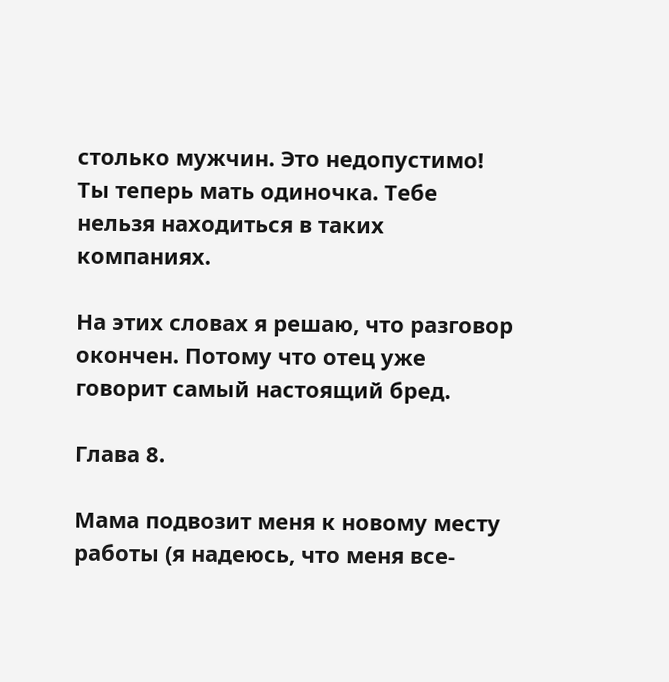столько мужчин. Это недопустимо! Ты теперь мать одиночка. Тебе нельзя находиться в таких компаниях.

На этих словах я решаю, что разговор окончен. Потому что отец уже говорит самый настоящий бред.

Глава 8.

Мама подвозит меня к новому месту работы (я надеюсь, что меня все-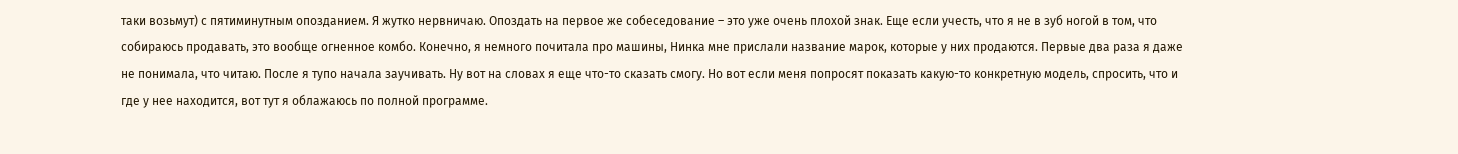таки возьмут) с пятиминутным опозданием. Я жутко нервничаю. Опоздать на первое же собеседование – это уже очень плохой знак. Еще если учесть, что я не в зуб ногой в том, что собираюсь продавать, это вообще огненное комбо. Конечно, я немного почитала про машины, Нинка мне прислали название марок, которые у них продаются. Первые два раза я даже не понимала, что читаю. После я тупо начала заучивать. Ну вот на словах я еще что-то сказать смогу. Но вот если меня попросят показать какую-то конкретную модель, спросить, что и где у нее находится, вот тут я облажаюсь по полной программе.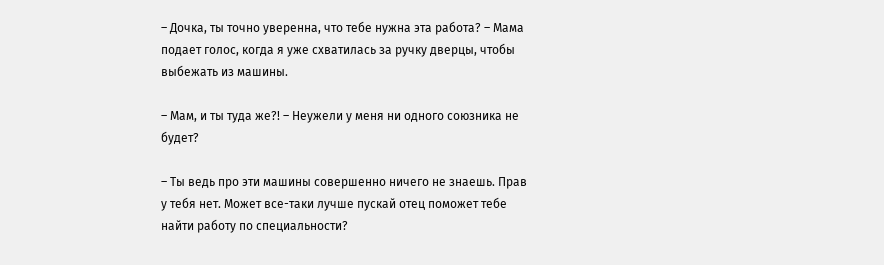– Дочка, ты точно уверенна, что тебе нужна эта работа? – Мама подает голос, когда я уже схватилась за ручку дверцы, чтобы выбежать из машины.

– Мам, и ты туда же?! – Неужели у меня ни одного союзника не будет?

– Ты ведь про эти машины совершенно ничего не знаешь. Прав у тебя нет. Может все-таки лучше пускай отец поможет тебе найти работу по специальности?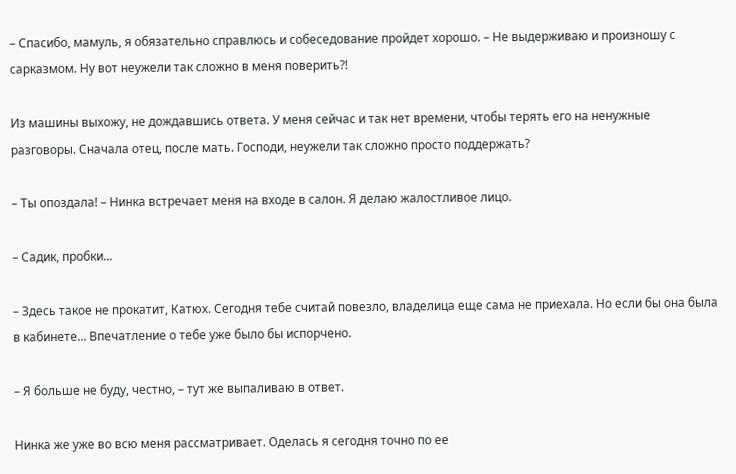– Спасибо, мамуль, я обязательно справлюсь и собеседование пройдет хорошо. – Не выдерживаю и произношу с сарказмом. Ну вот неужели так сложно в меня поверить?!

Из машины выхожу, не дождавшись ответа. У меня сейчас и так нет времени, чтобы терять его на ненужные разговоры. Сначала отец, после мать. Господи, неужели так сложно просто поддержать?

– Ты опоздала! – Нинка встречает меня на входе в салон. Я делаю жалостливое лицо.

– Садик, пробки...

– Здесь такое не прокатит, Катюх. Сегодня тебе считай повезло, владелица еще сама не приехала. Но если бы она была в кабинете... Впечатление о тебе уже было бы испорчено.

– Я больше не буду, честно, – тут же выпаливаю в ответ.

Нинка же уже во всю меня рассматривает. Оделась я сегодня точно по ее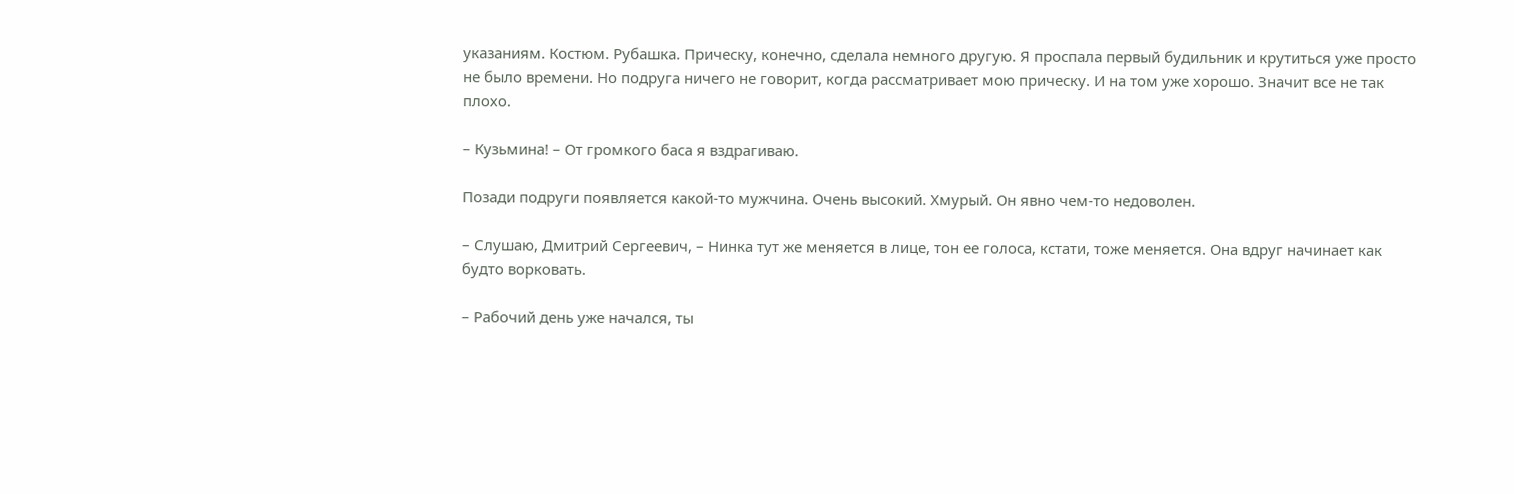указаниям. Костюм. Рубашка. Прическу, конечно, сделала немного другую. Я проспала первый будильник и крутиться уже просто не было времени. Но подруга ничего не говорит, когда рассматривает мою прическу. И на том уже хорошо. Значит все не так плохо.

– Кузьмина! – От громкого баса я вздрагиваю.

Позади подруги появляется какой-то мужчина. Очень высокий. Хмурый. Он явно чем-то недоволен.

– Слушаю, Дмитрий Сергеевич, – Нинка тут же меняется в лице, тон ее голоса, кстати, тоже меняется. Она вдруг начинает как будто ворковать.

– Рабочий день уже начался, ты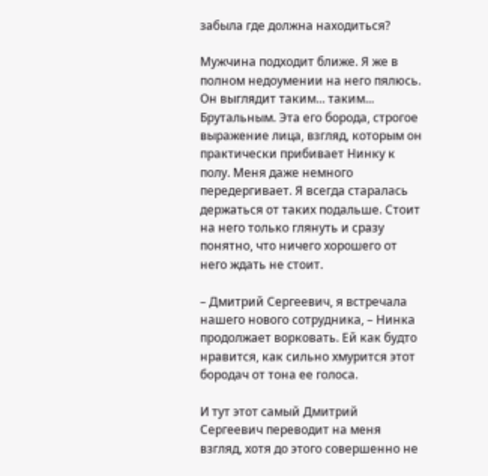забыла где должна находиться?

Мужчина подходит ближе. Я же в полном недоумении на него пялюсь. Он выглядит таким... таким... Брутальным. Эта его борода, строгое выражение лица, взгляд, которым он практически прибивает Нинку к полу. Меня даже немного передергивает. Я всегда старалась держаться от таких подальше. Стоит на него только глянуть и сразу понятно, что ничего хорошего от него ждать не стоит.

– Дмитрий Сергеевич, я встречала нашего нового сотрудника, – Нинка продолжает ворковать. Ей как будто нравится, как сильно хмурится этот бородач от тона ее голоса.

И тут этот самый Дмитрий Сергеевич переводит на меня взгляд, хотя до этого совершенно не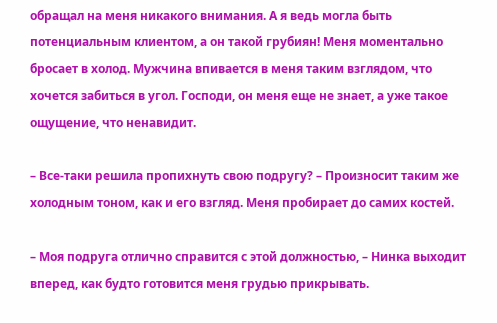обращал на меня никакого внимания. А я ведь могла быть потенциальным клиентом, а он такой грубиян! Меня моментально бросает в холод. Мужчина впивается в меня таким взглядом, что хочется забиться в угол. Господи, он меня еще не знает, а уже такое ощущение, что ненавидит.

– Все-таки решила пропихнуть свою подругу? – Произносит таким же холодным тоном, как и его взгляд. Меня пробирает до самих костей.

– Моя подруга отлично справится с этой должностью, – Нинка выходит вперед, как будто готовится меня грудью прикрывать.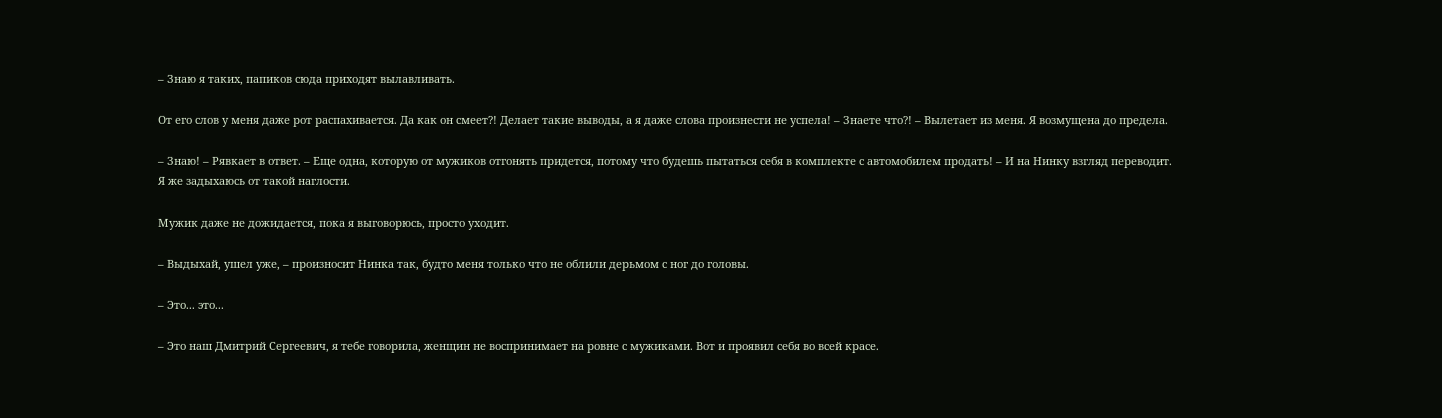– Знаю я таких, папиков сюда приходят вылавливать.

От его слов у меня даже рот распахивается. Да как он смеет?! Делает такие выводы, а я даже слова произнести не успела! – Знаете что?! – Вылетает из меня. Я возмущена до предела.

– Знаю! – Рявкает в ответ. – Еще одна, которую от мужиков отгонять придется, потому что будешь пытаться себя в комплекте с автомобилем продать! – И на Нинку взгляд переводит. Я же задыхаюсь от такой наглости.

Мужик даже не дожидается, пока я выговорюсь, просто уходит.

– Выдыхай, ушел уже, – произносит Нинка так, будто меня только что не облили дерьмом с ног до головы.

– Это... это...

– Это наш Дмитрий Сергеевич, я тебе говорила, женщин не воспринимает на ровне с мужиками. Вот и проявил себя во всей красе.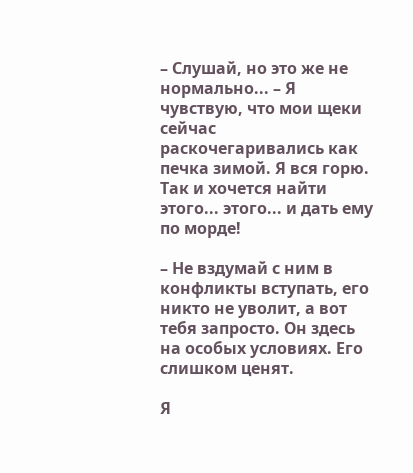– Слушай, но это же не нормально... – Я чувствую, что мои щеки сейчас раскочегаривались как печка зимой. Я вся горю. Так и хочется найти этого... этого... и дать ему по морде!

– Не вздумай с ним в конфликты вступать, его никто не уволит, а вот тебя запросто. Он здесь на особых условиях. Его слишком ценят.

Я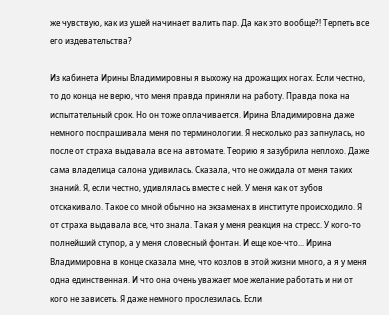же чувствую, как из ушей начинает валить пар. Да как это вообще?! Терпеть все его издевательства?

Из кабинета Ирины Владимировны я выхожу на дрожащих ногах. Если честно, то до конца не верю, что меня правда приняли на работу. Правда пока на испытательный срок. Но он тоже оплачивается. Ирина Владимировна даже немного поспрашивала меня по терминологии. Я несколько раз запнулась, но после от страха выдавала все на автомате. Теорию я зазубрила неплохо. Даже сама владелица салона удивилась. Сказала, что не ожидала от меня таких знаний. Я, если честно, удивлялась вместе с ней. У меня как от зубов отскакивало. Такое со мной обычно на экзаменах в институте происходило. Я от страха выдавала все, что знала. Такая у меня реакция на стресс. У кого-то полнейший ступор, а у меня словесный фонтан. И еще кое-что... Ирина Владимировна в конце сказала мне, что козлов в этой жизни много, а я у меня одна единственная. И что она очень уважает мое желание работать и ни от кого не зависеть. Я даже немного прослезилась. Если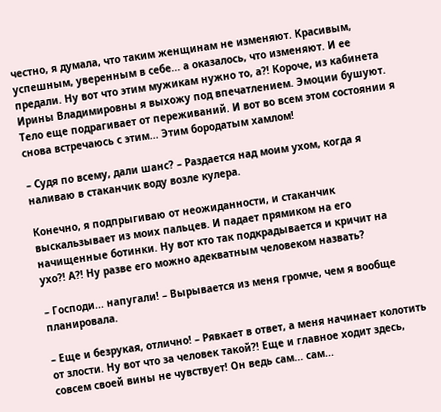честно, я думала, что таким женщинам не изменяют. Красивым, успешным, уверенным в себе... а оказалось, что изменяют. И ее предали. Ну вот что этим мужикам нужно то, а?! Короче, из кабинета Ирины Владимировны я выхожу под впечатлением. Эмоции бушуют. Тело еще подрагивает от переживаний. И вот во всем этом состоянии я снова встречаюсь с этим... Этим бородатым хамлом!

– Судя по всему, дали шанс? – Раздается над моим ухом, когда я наливаю в стаканчик воду возле кулера.

Конечно, я подпрыгиваю от неожиданности, и стаканчик выскальзывает из моих пальцев. И падает прямиком на его начищенные ботинки. Ну вот кто так подкрадывается и кричит на ухо?! А?! Ну разве его можно адекватным человеком назвать?

– Господи... напугали! – Вырывается из меня громче, чем я вообще планировала.

– Еще и безрукая, отлично! – Рявкает в ответ, а меня начинает колотить от злости. Ну вот что за человек такой?! Еще и главное ходит здесь, совсем своей вины не чувствует! Он ведь сам... сам...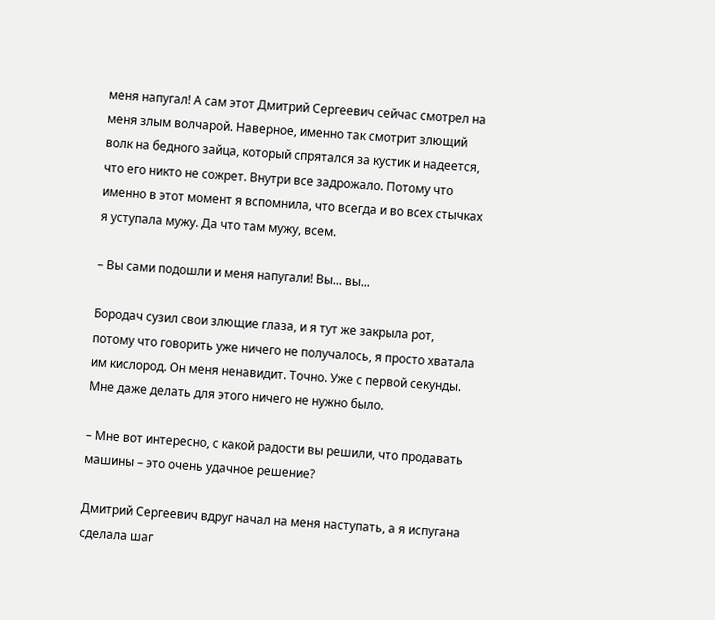меня напугал! А сам этот Дмитрий Сергеевич сейчас смотрел на меня злым волчарой. Наверное, именно так смотрит злющий волк на бедного зайца, который спрятался за кустик и надеется, что его никто не сожрет. Внутри все задрожало. Потому что именно в этот момент я вспомнила, что всегда и во всех стычках я уступала мужу. Да что там мужу, всем.

– Вы сами подошли и меня напугали! Вы... вы...

Бородач сузил свои злющие глаза, и я тут же закрыла рот, потому что говорить уже ничего не получалось, я просто хватала им кислород. Он меня ненавидит. Точно. Уже с первой секунды. Мне даже делать для этого ничего не нужно было.

– Мне вот интересно, с какой радости вы решили, что продавать машины – это очень удачное решение?

Дмитрий Сергеевич вдруг начал на меня наступать, а я испугана сделала шаг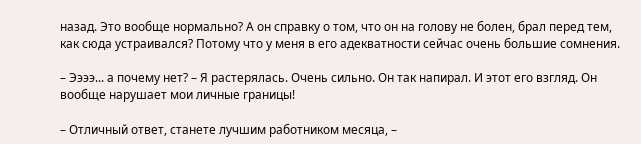назад. Это вообще нормально? А он справку о том, что он на голову не болен, брал перед тем, как сюда устраивался? Потому что у меня в его адекватности сейчас очень большие сомнения.

– Ээээ... а почему нет? – Я растерялась. Очень сильно. Он так напирал. И этот его взгляд. Он вообще нарушает мои личные границы!

– Отличный ответ, станете лучшим работником месяца, –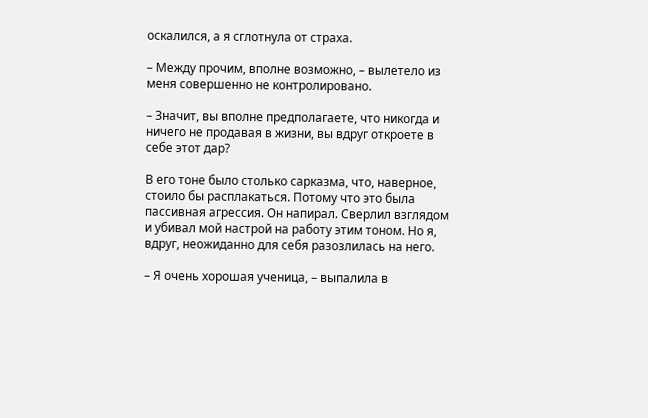оскалился, а я сглотнула от страха.

– Между прочим, вполне возможно, – вылетело из меня совершенно не контролировано.

– Значит, вы вполне предполагаете, что никогда и ничего не продавая в жизни, вы вдруг откроете в себе этот дар?

В его тоне было столько сарказма, что, наверное, стоило бы расплакаться. Потому что это была пассивная агрессия. Он напирал. Сверлил взглядом и убивал мой настрой на работу этим тоном. Но я, вдруг, неожиданно для себя разозлилась на него.

– Я очень хорошая ученица, – выпалила в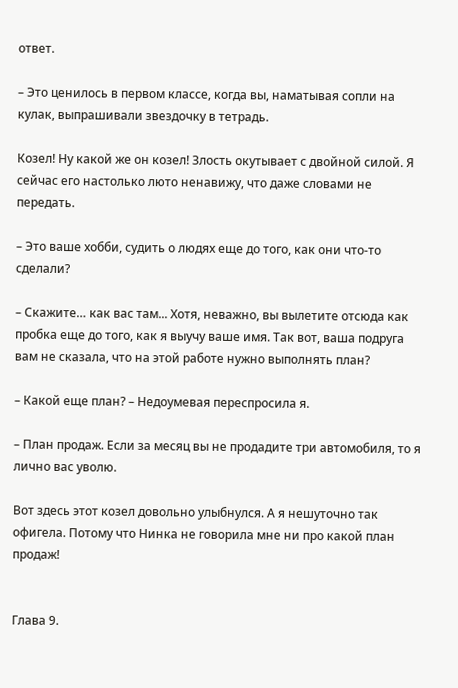ответ.

– Это ценилось в первом классе, когда вы, наматывая сопли на кулак, выпрашивали звездочку в тетрадь.

Козел! Ну какой же он козел! Злость окутывает с двойной силой. Я сейчас его настолько люто ненавижу, что даже словами не передать.

– Это ваше хобби, судить о людях еще до того, как они что-то сделали?

– Скажите… как вас там... Хотя, неважно, вы вылетите отсюда как пробка еще до того, как я выучу ваше имя. Так вот, ваша подруга вам не сказала, что на этой работе нужно выполнять план?

– Какой еще план? – Недоумевая переспросила я.

– План продаж. Если за месяц вы не продадите три автомобиля, то я лично вас уволю.

Вот здесь этот козел довольно улыбнулся. А я нешуточно так офигела. Потому что Нинка не говорила мне ни про какой план продаж!


Глава 9.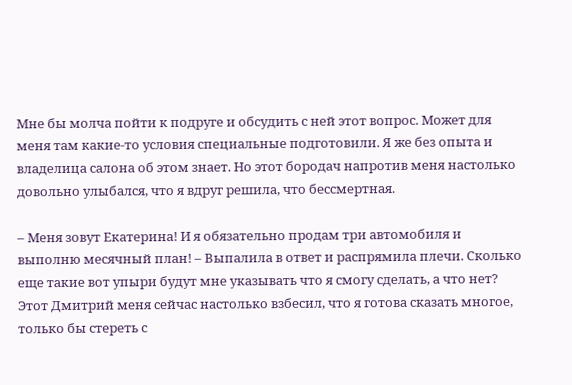Мне бы молча пойти к подруге и обсудить с ней этот вопрос. Может для меня там какие-то условия специальные подготовили. Я же без опыта и владелица салона об этом знает. Но этот бородач напротив меня настолько довольно улыбался, что я вдруг решила, что бессмертная.

– Меня зовут Екатерина! И я обязательно продам три автомобиля и выполню месячный план! – Выпалила в ответ и распрямила плечи. Сколько еще такие вот упыри будут мне указывать что я смогу сделать, а что нет? Этот Дмитрий меня сейчас настолько взбесил, что я готова сказать многое, только бы стереть с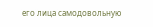его лица самодовольную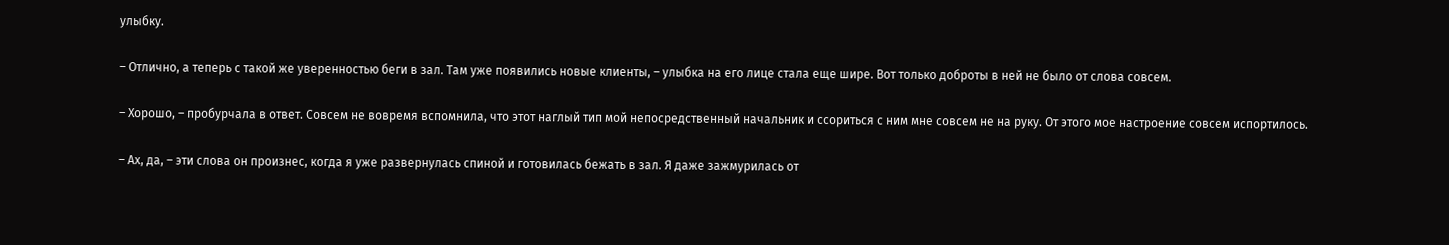улыбку.

– Отлично, а теперь с такой же уверенностью беги в зал. Там уже появились новые клиенты, – улыбка на его лице стала еще шире. Вот только доброты в ней не было от слова совсем.

– Хорошо, – пробурчала в ответ. Совсем не вовремя вспомнила, что этот наглый тип мой непосредственный начальник и ссориться с ним мне совсем не на руку. От этого мое настроение совсем испортилось.

– Ах, да, – эти слова он произнес, когда я уже развернулась спиной и готовилась бежать в зал. Я даже зажмурилась от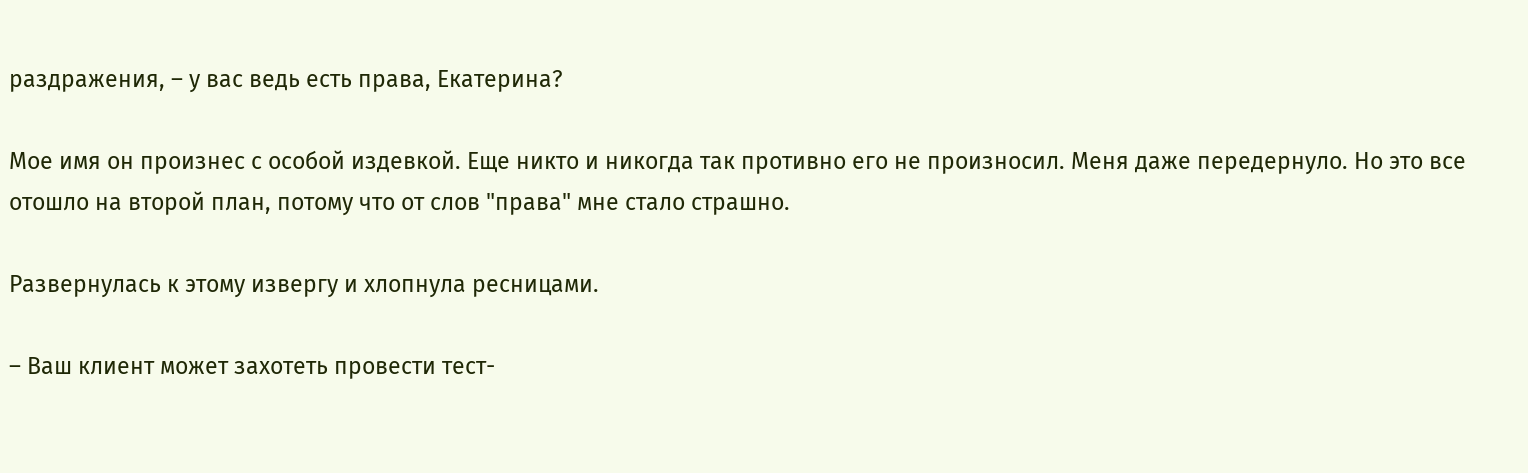раздражения, – у вас ведь есть права, Екатерина?

Мое имя он произнес с особой издевкой. Еще никто и никогда так противно его не произносил. Меня даже передернуло. Но это все отошло на второй план, потому что от слов "права" мне стало страшно.

Развернулась к этому извергу и хлопнула ресницами.

– Ваш клиент может захотеть провести тест-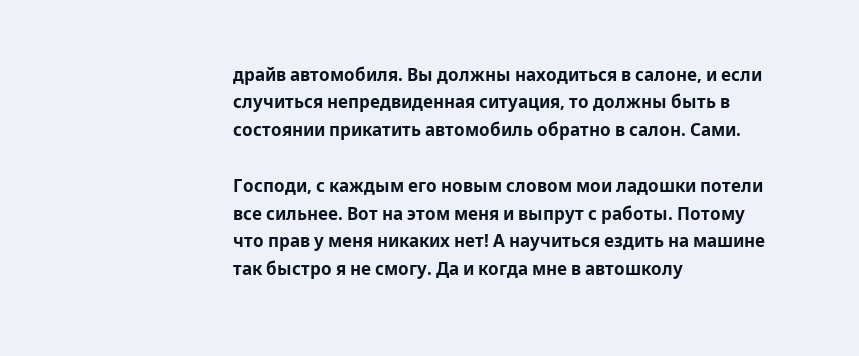драйв автомобиля. Вы должны находиться в салоне, и если случиться непредвиденная ситуация, то должны быть в состоянии прикатить автомобиль обратно в салон. Сами.

Господи, с каждым его новым словом мои ладошки потели все сильнее. Вот на этом меня и выпрут с работы. Потому что прав у меня никаких нет! А научиться ездить на машине так быстро я не смогу. Да и когда мне в автошколу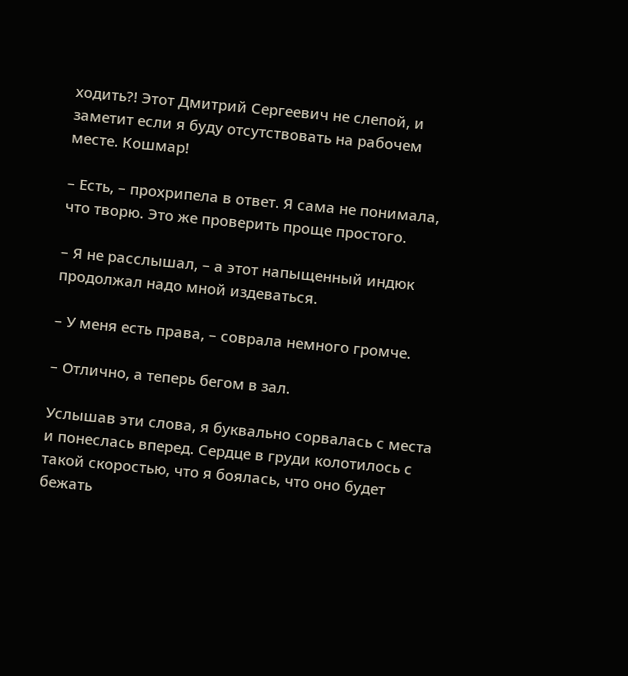ходить?! Этот Дмитрий Сергеевич не слепой, и заметит если я буду отсутствовать на рабочем месте. Кошмар!

– Есть, – прохрипела в ответ. Я сама не понимала, что творю. Это же проверить проще простого.

– Я не расслышал, – а этот напыщенный индюк продолжал надо мной издеваться.

– У меня есть права, – соврала немного громче.

– Отлично, а теперь бегом в зал.

Услышав эти слова, я буквально сорвалась с места и понеслась вперед. Сердце в груди колотилось с такой скоростью, что я боялась, что оно будет бежать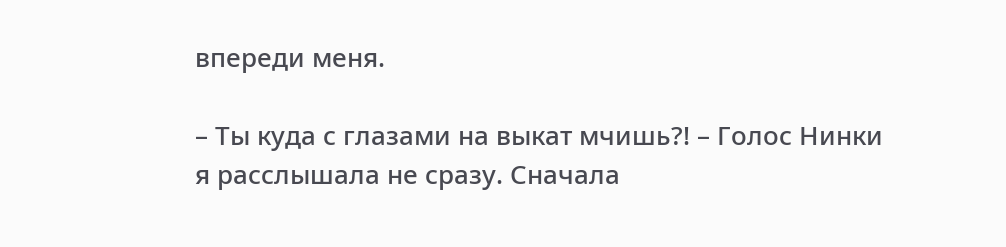впереди меня.

– Ты куда с глазами на выкат мчишь?! – Голос Нинки я расслышала не сразу. Сначала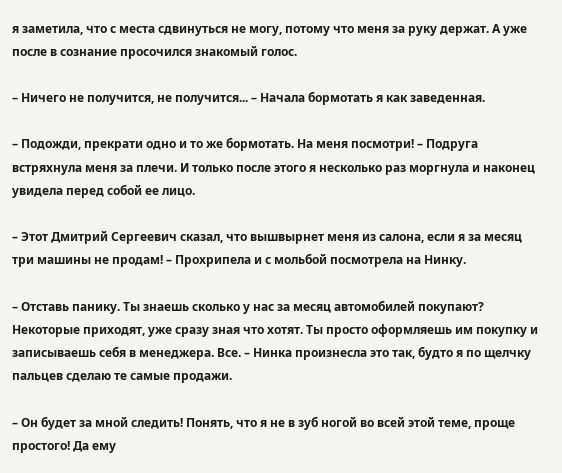я заметила, что с места сдвинуться не могу, потому что меня за руку держат. А уже после в сознание просочился знакомый голос.

– Ничего не получится, не получится... – Начала бормотать я как заведенная.

– Подожди, прекрати одно и то же бормотать. На меня посмотри! – Подруга встряхнула меня за плечи. И только после этого я несколько раз моргнула и наконец увидела перед собой ее лицо.

– Этот Дмитрий Сергеевич сказал, что вышвырнет меня из салона, если я за месяц три машины не продам! – Прохрипела и с мольбой посмотрела на Нинку.

– Отставь панику. Ты знаешь сколько у нас за месяц автомобилей покупают? Некоторые приходят, уже сразу зная что хотят. Ты просто оформляешь им покупку и записываешь себя в менеджера. Все. – Нинка произнесла это так, будто я по щелчку пальцев сделаю те самые продажи.

– Он будет за мной следить! Понять, что я не в зуб ногой во всей этой теме, проще простого! Да ему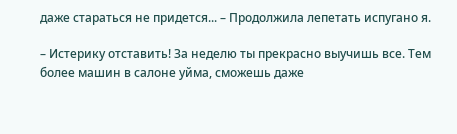даже стараться не придется... – Продолжила лепетать испугано я.

– Истерику отставить! За неделю ты прекрасно выучишь все. Тем более машин в салоне уйма, сможешь даже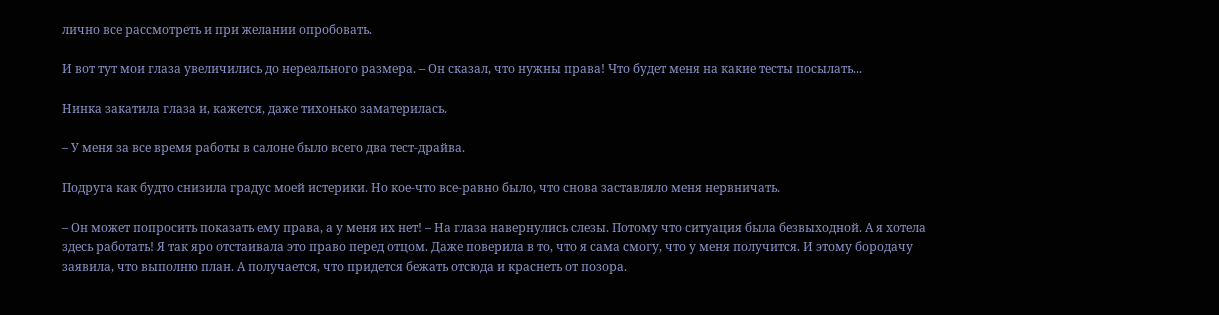лично все рассмотреть и при желании опробовать.

И вот тут мои глаза увеличились до нереального размера. – Он сказал, что нужны права! Что будет меня на какие тесты посылать...

Нинка закатила глаза и, кажется, даже тихонько заматерилась.

– У меня за все время работы в салоне было всего два тест-драйва.

Подруга как будто снизила градус моей истерики. Но кое-что все-равно было, что снова заставляло меня нервничать.

– Он может попросить показать ему права, а у меня их нет! – На глаза навернулись слезы. Потому что ситуация была безвыходной. А я хотела здесь работать! Я так яро отстаивала это право перед отцом. Даже поверила в то, что я сама смогу, что у меня получится. И этому бородачу заявила, что выполню план. А получается, что придется бежать отсюда и краснеть от позора.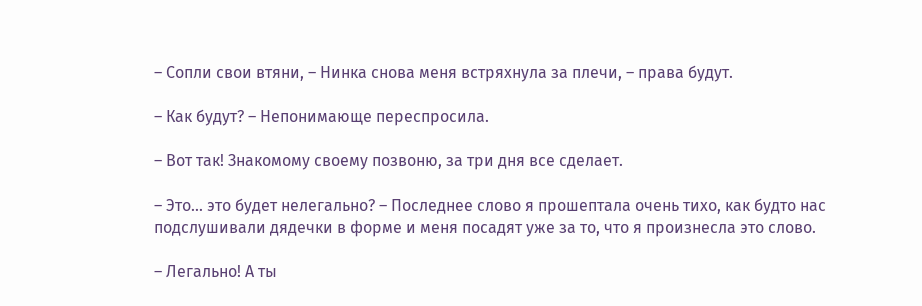– Сопли свои втяни, – Нинка снова меня встряхнула за плечи, – права будут.

– Как будут? – Непонимающе переспросила.

– Вот так! Знакомому своему позвоню, за три дня все сделает.

– Это... это будет нелегально? – Последнее слово я прошептала очень тихо, как будто нас подслушивали дядечки в форме и меня посадят уже за то, что я произнесла это слово.

– Легально! А ты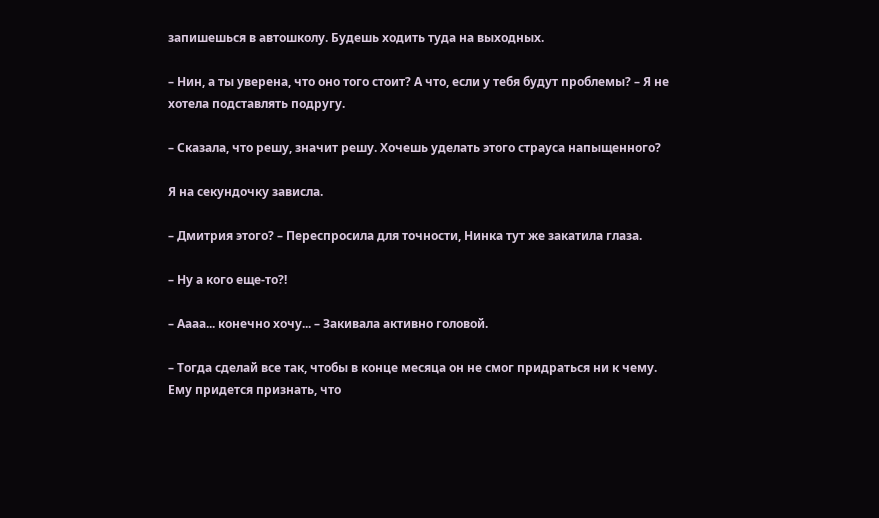запишешься в автошколу. Будешь ходить туда на выходных.

– Нин, а ты уверена, что оно того стоит? А что, если у тебя будут проблемы? – Я не хотела подставлять подругу.

– Сказала, что решу, значит решу. Хочешь уделать этого страуса напыщенного?

Я на секундочку зависла.

– Дмитрия этого? – Переспросила для точности, Нинка тут же закатила глаза.

– Ну а кого еще-то?!

– Аааа... конечно хочу... – Закивала активно головой.

– Тогда сделай все так, чтобы в конце месяца он не смог придраться ни к чему. Ему придется признать, что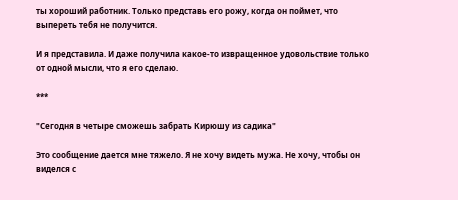ты хороший работник. Только представь его рожу, когда он поймет, что выпереть тебя не получится.

И я представила. И даже получила какое-то извращенное удовольствие только от одной мысли, что я его сделаю.

***

"Сегодня в четыре сможешь забрать Кирюшу из садика"

Это сообщение дается мне тяжело. Я не хочу видеть мужа. Не хочу, чтобы он виделся с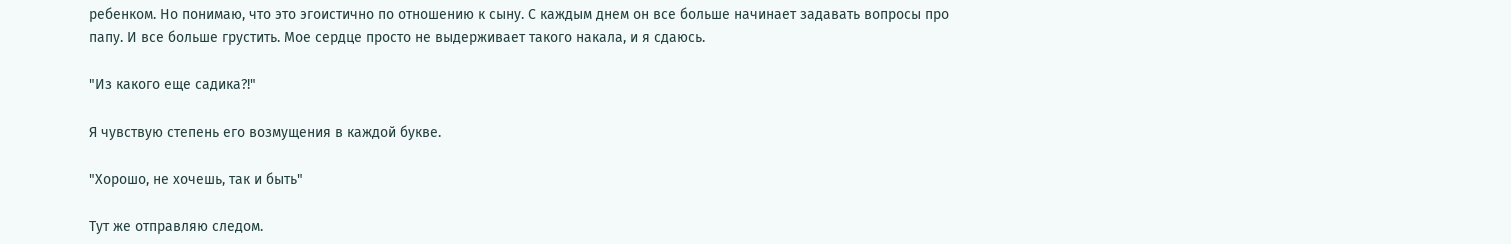ребенком. Но понимаю, что это эгоистично по отношению к сыну. С каждым днем он все больше начинает задавать вопросы про папу. И все больше грустить. Мое сердце просто не выдерживает такого накала, и я сдаюсь.

"Из какого еще садика?!"

Я чувствую степень его возмущения в каждой букве.

"Хорошо, не хочешь, так и быть"

Тут же отправляю следом.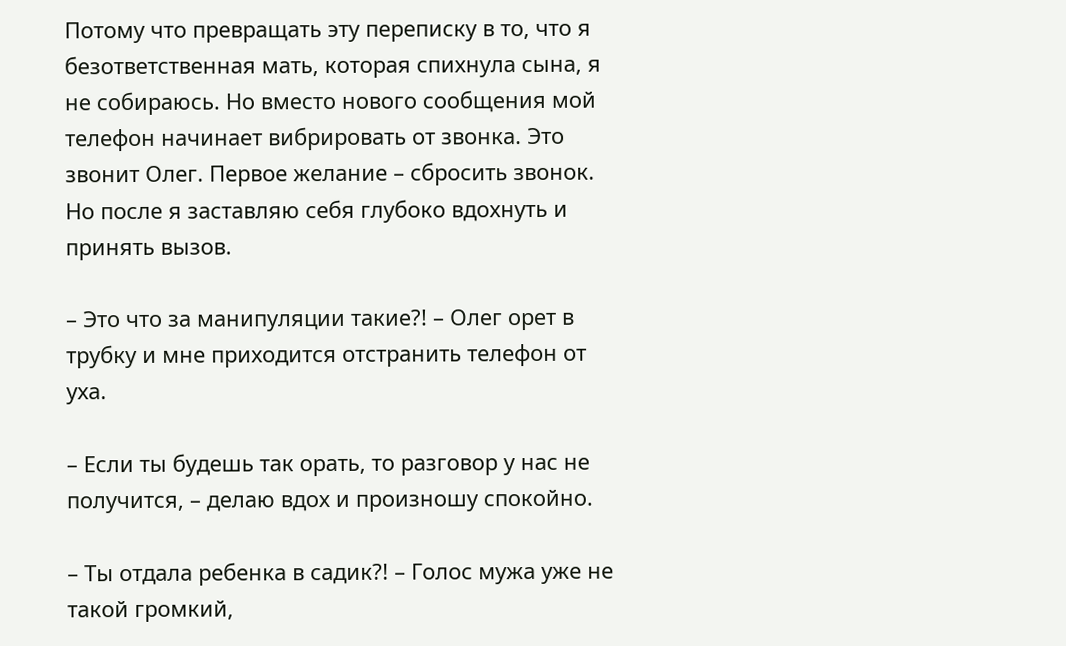Потому что превращать эту переписку в то, что я безответственная мать, которая спихнула сына, я не собираюсь. Но вместо нового сообщения мой телефон начинает вибрировать от звонка. Это звонит Олег. Первое желание – сбросить звонок. Но после я заставляю себя глубоко вдохнуть и принять вызов.

– Это что за манипуляции такие?! – Олег орет в трубку и мне приходится отстранить телефон от уха.

– Если ты будешь так орать, то разговор у нас не получится, – делаю вдох и произношу спокойно.

– Ты отдала ребенка в садик?! – Голос мужа уже не такой громкий,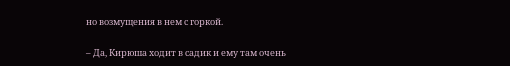но возмущения в нем с горкой.

– Да, Кирюша ходит в садик и ему там очень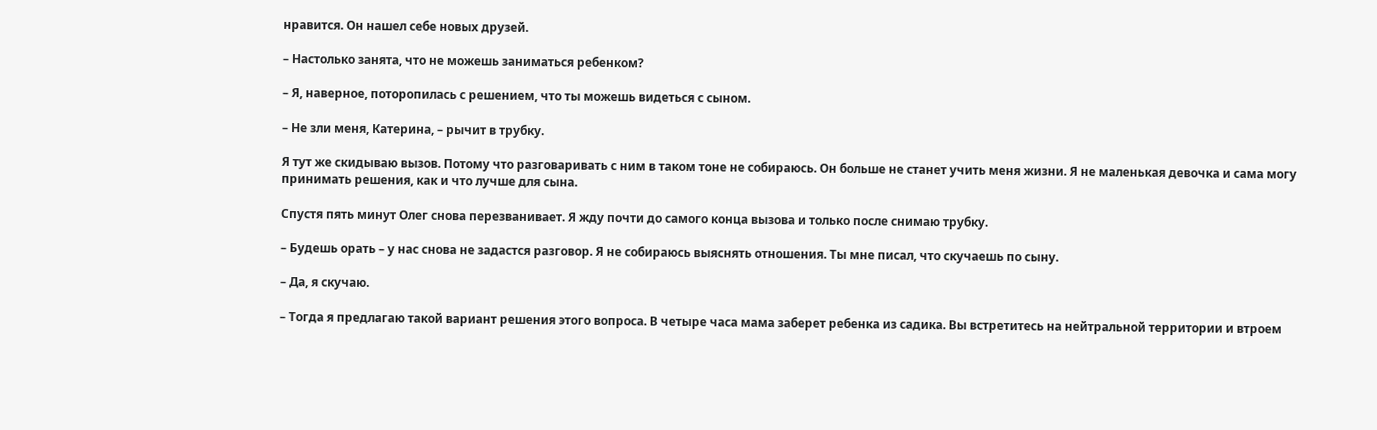нравится. Он нашел себе новых друзей.

– Настолько занята, что не можешь заниматься ребенком?

– Я, наверное, поторопилась с решением, что ты можешь видеться с сыном.

– Не зли меня, Катерина, – рычит в трубку.

Я тут же скидываю вызов. Потому что разговаривать с ним в таком тоне не собираюсь. Он больше не станет учить меня жизни. Я не маленькая девочка и сама могу принимать решения, как и что лучше для сына.

Спустя пять минут Олег снова перезванивает. Я жду почти до самого конца вызова и только после снимаю трубку.

– Будешь орать – у нас снова не задастся разговор. Я не собираюсь выяснять отношения. Ты мне писал, что скучаешь по сыну.

– Да, я скучаю.

– Тогда я предлагаю такой вариант решения этого вопроса. В четыре часа мама заберет ребенка из садика. Вы встретитесь на нейтральной территории и втроем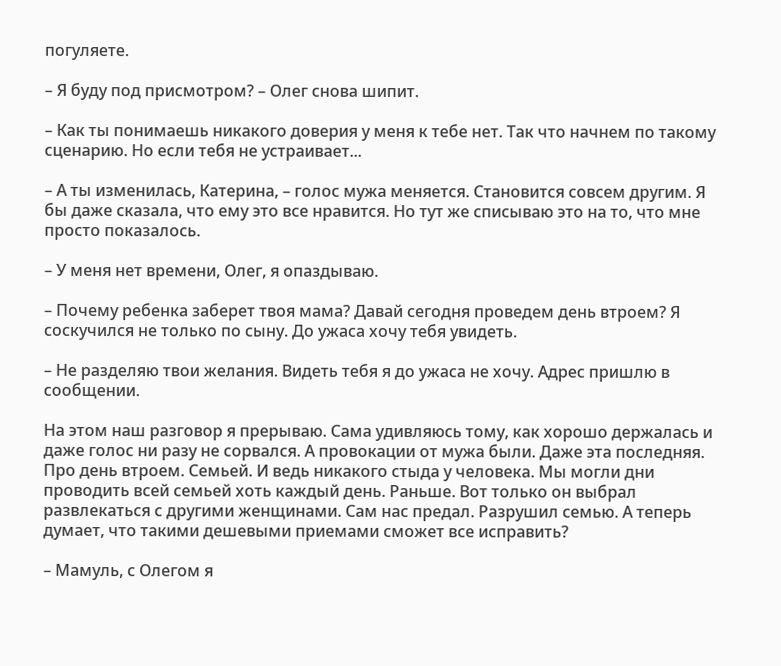погуляете.

– Я буду под присмотром? – Олег снова шипит.

– Как ты понимаешь никакого доверия у меня к тебе нет. Так что начнем по такому сценарию. Но если тебя не устраивает...

– А ты изменилась, Катерина, – голос мужа меняется. Становится совсем другим. Я бы даже сказала, что ему это все нравится. Но тут же списываю это на то, что мне просто показалось.

– У меня нет времени, Олег, я опаздываю.

– Почему ребенка заберет твоя мама? Давай сегодня проведем день втроем? Я соскучился не только по сыну. До ужаса хочу тебя увидеть.

– Не разделяю твои желания. Видеть тебя я до ужаса не хочу. Адрес пришлю в сообщении.

На этом наш разговор я прерываю. Сама удивляюсь тому, как хорошо держалась и даже голос ни разу не сорвался. А провокации от мужа были. Даже эта последняя. Про день втроем. Семьей. И ведь никакого стыда у человека. Мы могли дни проводить всей семьей хоть каждый день. Раньше. Вот только он выбрал развлекаться с другими женщинами. Сам нас предал. Разрушил семью. А теперь думает, что такими дешевыми приемами сможет все исправить?

– Мамуль, с Олегом я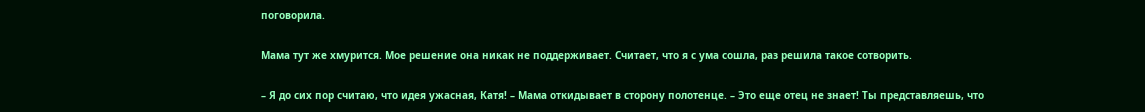поговорила.

Мама тут же хмурится. Мое решение она никак не поддерживает. Считает, что я с ума сошла, раз решила такое сотворить.

– Я до сих пор считаю, что идея ужасная, Катя! – Мама откидывает в сторону полотенце. – Это еще отец не знает! Ты представляешь, что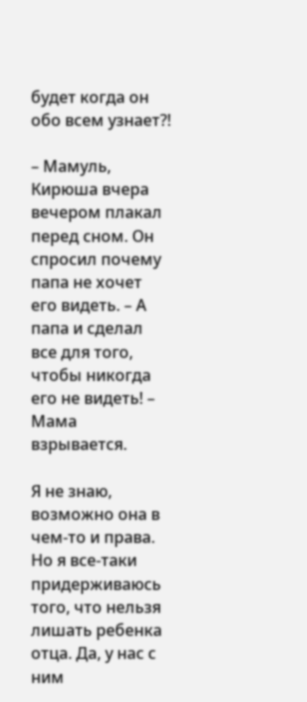будет когда он обо всем узнает?!

– Мамуль, Кирюша вчера вечером плакал перед сном. Он спросил почему папа не хочет его видеть. – А папа и сделал все для того, чтобы никогда его не видеть! – Мама взрывается.

Я не знаю, возможно она в чем-то и права. Но я все-таки придерживаюсь того, что нельзя лишать ребенка отца. Да, у нас с ним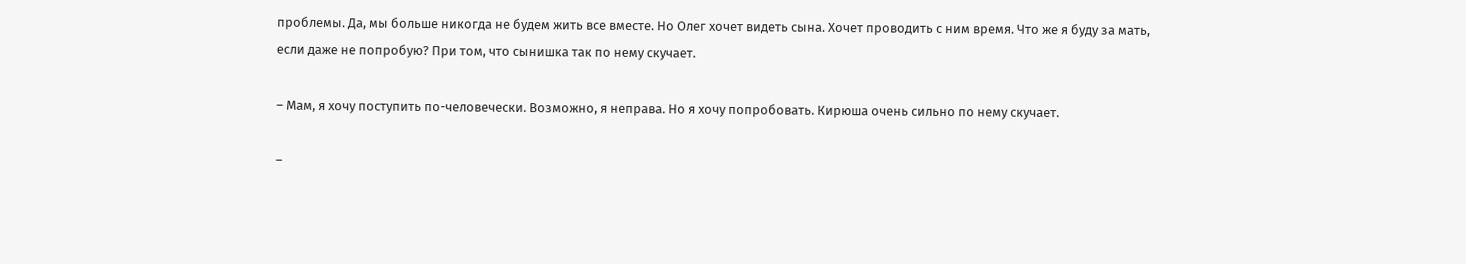проблемы. Да, мы больше никогда не будем жить все вместе. Но Олег хочет видеть сына. Хочет проводить с ним время. Что же я буду за мать, если даже не попробую? При том, что сынишка так по нему скучает.

– Мам, я хочу поступить по-человечески. Возможно, я неправа. Но я хочу попробовать. Кирюша очень сильно по нему скучает.

–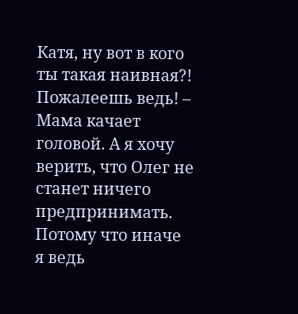Катя, ну вот в кого ты такая наивная?! Пожалеешь ведь! – Мама качает головой. А я хочу верить, что Олег не станет ничего предпринимать. Потому что иначе я ведь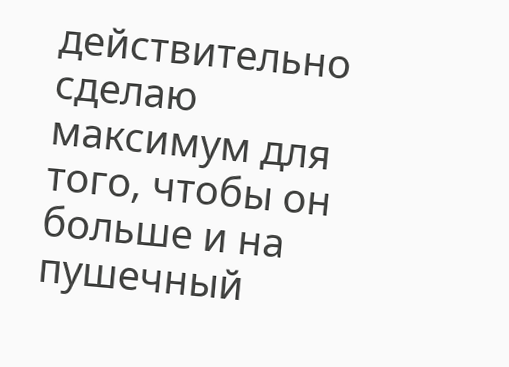действительно сделаю максимум для того, чтобы он больше и на пушечный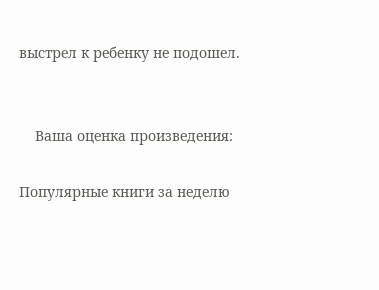выстрел к ребенку не подошел.


    Ваша оценка произведения:

Популярные книги за неделю